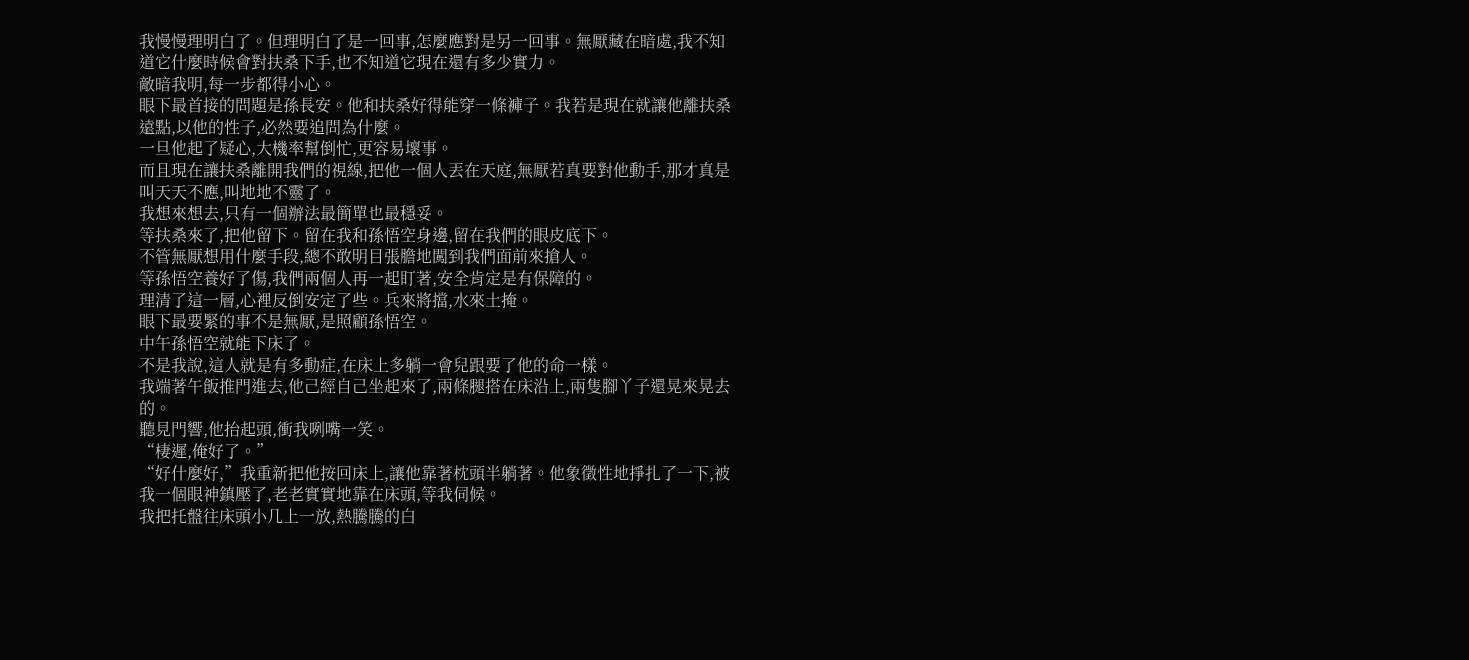我慢慢理明白了。但理明白了是一回事,怎麼應對是另一回事。無厭藏在暗處,我不知道它什麼時候會對扶桑下手,也不知道它現在還有多少實力。
敵暗我明,每一步都得小心。
眼下最首接的問題是孫長安。他和扶桑好得能穿一條褲子。我若是現在就讓他離扶桑遠點,以他的性子,必然要追問為什麼。
一旦他起了疑心,大機率幫倒忙,更容易壞事。
而且現在讓扶桑離開我們的視線,把他一個人丟在天庭,無厭若真要對他動手,那才真是叫天天不應,叫地地不靈了。
我想來想去,只有一個辦法最簡單也最穩妥。
等扶桑來了,把他留下。留在我和孫悟空身邊,留在我們的眼皮底下。
不管無厭想用什麼手段,總不敢明目張膽地闖到我們面前來搶人。
等孫悟空養好了傷,我們兩個人再一起盯著,安全肯定是有保障的。
理清了這一層,心裡反倒安定了些。兵來將擋,水來土掩。
眼下最要緊的事不是無厭,是照顧孫悟空。
中午孫悟空就能下床了。
不是我說,這人就是有多動症,在床上多躺一會兒跟要了他的命一樣。
我端著午飯推門進去,他己經自己坐起來了,兩條腿搭在床沿上,兩隻腳丫子還晃來晃去的。
聽見門響,他抬起頭,衝我咧嘴一笑。
“棲遲,俺好了。”
“好什麼好,”我重新把他按回床上,讓他靠著枕頭半躺著。他象徵性地掙扎了一下,被我一個眼神鎮壓了,老老實實地靠在床頭,等我伺候。
我把托盤往床頭小几上一放,熱騰騰的白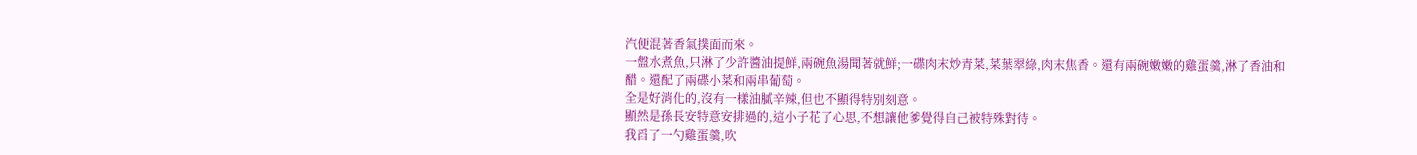汽便混著香氣撲面而來。
一盤水煮魚,只淋了少許醬油提鮮,兩碗魚湯聞著就鮮;一碟肉末炒青菜,菜葉翠綠,肉末焦香。還有兩碗嫩嫩的雞蛋羹,淋了香油和醋。還配了兩碟小菜和兩串葡萄。
全是好消化的,沒有一樣油膩辛辣,但也不顯得特別刻意。
顯然是孫長安特意安排過的,這小子花了心思,不想讓他爹覺得自己被特殊對待。
我舀了一勺雞蛋羹,吹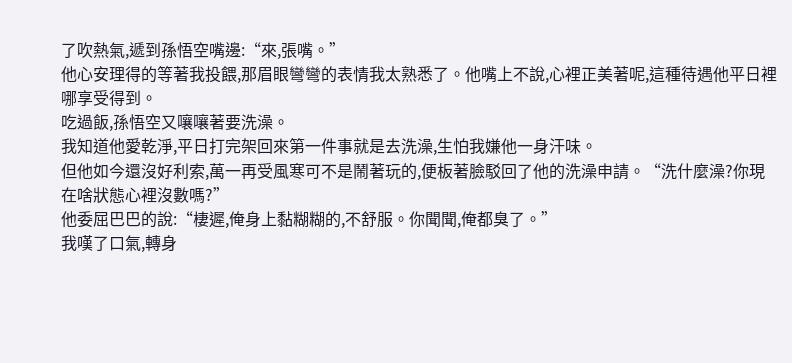了吹熱氣,遞到孫悟空嘴邊:“來,張嘴。”
他心安理得的等著我投餵,那眉眼彎彎的表情我太熟悉了。他嘴上不說,心裡正美著呢,這種待遇他平日裡哪享受得到。
吃過飯,孫悟空又嚷嚷著要洗澡。
我知道他愛乾淨,平日打完架回來第一件事就是去洗澡,生怕我嫌他一身汗味。
但他如今還沒好利索,萬一再受風寒可不是鬧著玩的,便板著臉駁回了他的洗澡申請。“洗什麼澡?你現在啥狀態心裡沒數嗎?”
他委屈巴巴的說:“棲遲,俺身上黏糊糊的,不舒服。你聞聞,俺都臭了。”
我嘆了口氣,轉身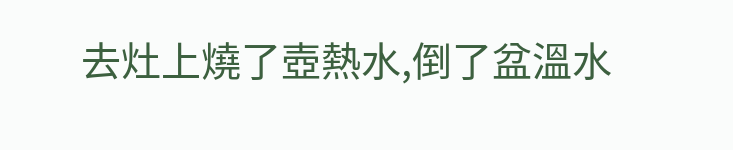去灶上燒了壺熱水,倒了盆溫水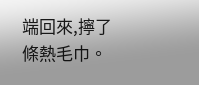端回來,擰了條熱毛巾。